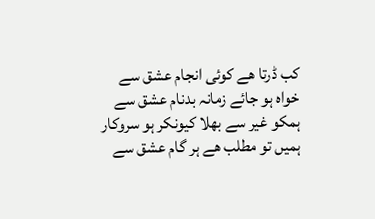کب ڈرتا ھے کوئی انجام عشق سے
خواہ ہو جائے زمانہ بدنام عشق سے
ہمکو غیر سے بھلا کیونکر ہو سروکار
ہمیں تو مطلب ھے ہر گام عشق سے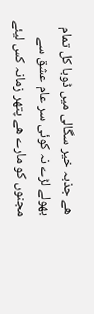ھے جذبہ خیر سگالی میں ڈوبا کل تمام
بھولے لڑے نہ کوئی سر عام عشق سے
مجنوں کو مارے ھے پتھر زمانہ کس لیئے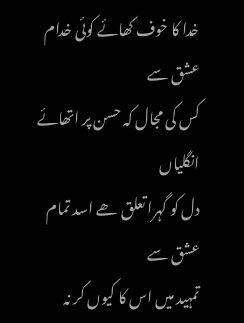خدا کا خوف کھائے کوئی خدام عشق سے
کس کی مجال کہ حسن پر اتھائے انگلیاں
دل کو گہرا تعلق ھے اسد تمام عشق سے
تمہید میں اس کا کیوں کر نہ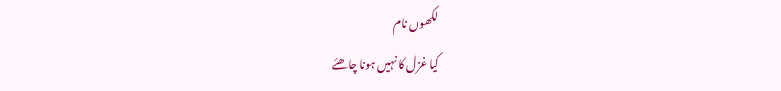لکھوں نام
کیا غزل کا نہیں ہونا چاھئے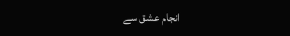انجام عشق سے